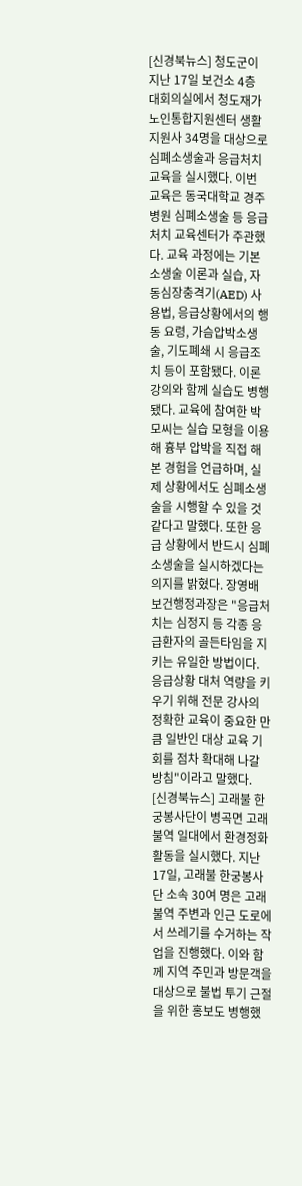[신경북뉴스] 청도군이 지난 17일 보건소 4층 대회의실에서 청도재가노인통합지원센터 생활지원사 34명을 대상으로 심폐소생술과 응급처치 교육을 실시했다. 이번 교육은 동국대학교 경주병원 심폐소생술 등 응급처치 교육센터가 주관했다. 교육 과정에는 기본소생술 이론과 실습, 자동심장충격기(AED) 사용법, 응급상황에서의 행동 요령, 가슴압박소생술, 기도폐쇄 시 응급조치 등이 포함됐다. 이론 강의와 함께 실습도 병행됐다. 교육에 참여한 박모씨는 실습 모형을 이용해 흉부 압박을 직접 해본 경험을 언급하며, 실제 상황에서도 심폐소생술을 시행할 수 있을 것 같다고 말했다. 또한 응급 상황에서 반드시 심폐소생술을 실시하겠다는 의지를 밝혔다. 장영배 보건행정과장은 "응급처치는 심정지 등 각종 응급환자의 골든타임을 지키는 유일한 방법이다. 응급상황 대처 역량을 키우기 위해 전문 강사의 정확한 교육이 중요한 만큼 일반인 대상 교육 기회를 점차 확대해 나갈 방침"이라고 말했다.
[신경북뉴스] 고래불 한궁봉사단이 병곡면 고래불역 일대에서 환경정화 활동을 실시했다. 지난 17일, 고래불 한궁봉사단 소속 30여 명은 고래불역 주변과 인근 도로에서 쓰레기를 수거하는 작업을 진행했다. 이와 함께 지역 주민과 방문객을 대상으로 불법 투기 근절을 위한 홍보도 병행했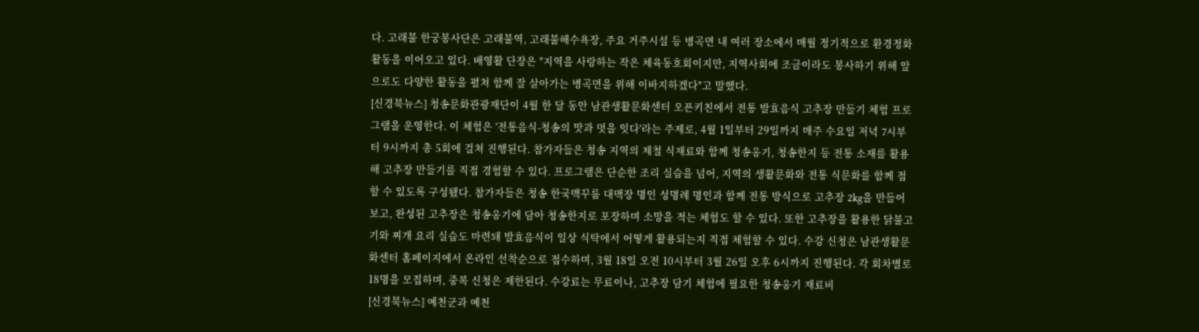다. 고래불 한궁봉사단은 고래불역, 고래불해수욕장, 주요 거주시설 등 병곡면 내 여러 장소에서 매월 정기적으로 환경정화 활동을 이어오고 있다. 배영활 단장은 "지역을 사랑하는 작은 체육동호회이지만, 지역사회에 조금이라도 봉사하기 위해 앞으로도 다양한 활동을 펼쳐 함께 잘 살아가는 병곡면을 위해 이바지하겠다"고 말했다.
[신경북뉴스] 청송문화관광재단이 4월 한 달 동안 남관생활문화센터 오픈키친에서 전통 발효음식 고추장 만들기 체험 프로그램을 운영한다. 이 체험은 '전통음식-청송의 맛과 멋을 잇다'라는 주제로, 4월 1일부터 29일까지 매주 수요일 저녁 7시부터 9시까지 총 5회에 걸쳐 진행된다. 참가자들은 청송 지역의 제철 식재료와 함께 청송옹기, 청송한지 등 전통 소재를 활용해 고추장 만들기를 직접 경험할 수 있다. 프로그램은 단순한 조리 실습을 넘어, 지역의 생활문화와 전통 식문화를 함께 접할 수 있도록 구성됐다. 참가자들은 청송 한국맥꾸룸 대맥장 명인 성명례 명인과 함께 전통 방식으로 고추장 2kg을 만들어보고, 완성된 고추장은 청송옹기에 담아 청송한지로 포장하며 소망을 적는 체험도 할 수 있다. 또한 고추장을 활용한 닭불고기와 찌개 요리 실습도 마련돼 발효음식이 일상 식탁에서 어떻게 활용되는지 직접 체험할 수 있다. 수강 신청은 남관생활문화센터 홈페이지에서 온라인 선착순으로 접수하며, 3월 18일 오전 10시부터 3월 26일 오후 6시까지 진행된다. 각 회차별로 18명을 모집하며, 중복 신청은 제한된다. 수강료는 무료이나, 고추장 담기 체험에 필요한 청송옹기 재료비
[신경북뉴스] 예천군과 예천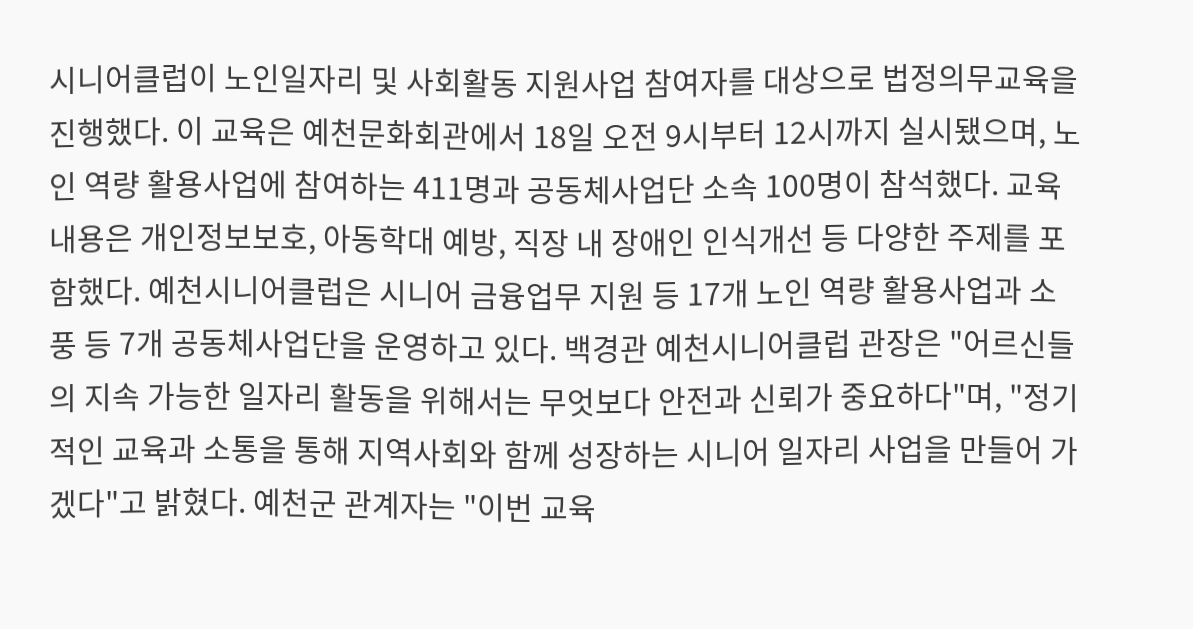시니어클럽이 노인일자리 및 사회활동 지원사업 참여자를 대상으로 법정의무교육을 진행했다. 이 교육은 예천문화회관에서 18일 오전 9시부터 12시까지 실시됐으며, 노인 역량 활용사업에 참여하는 411명과 공동체사업단 소속 100명이 참석했다. 교육 내용은 개인정보보호, 아동학대 예방, 직장 내 장애인 인식개선 등 다양한 주제를 포함했다. 예천시니어클럽은 시니어 금융업무 지원 등 17개 노인 역량 활용사업과 소풍 등 7개 공동체사업단을 운영하고 있다. 백경관 예천시니어클럽 관장은 "어르신들의 지속 가능한 일자리 활동을 위해서는 무엇보다 안전과 신뢰가 중요하다"며, "정기적인 교육과 소통을 통해 지역사회와 함께 성장하는 시니어 일자리 사업을 만들어 가겠다"고 밝혔다. 예천군 관계자는 "이번 교육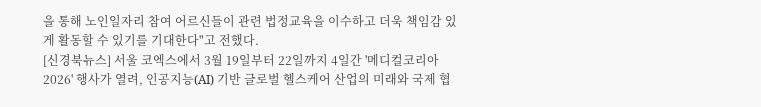을 통해 노인일자리 참여 어르신들이 관련 법정교육을 이수하고 더욱 책임감 있게 활동할 수 있기를 기대한다"고 전했다.
[신경북뉴스] 서울 코엑스에서 3월 19일부터 22일까지 4일간 '메디컬코리아 2026' 행사가 열려, 인공지능(AI) 기반 글로벌 헬스케어 산업의 미래와 국제 협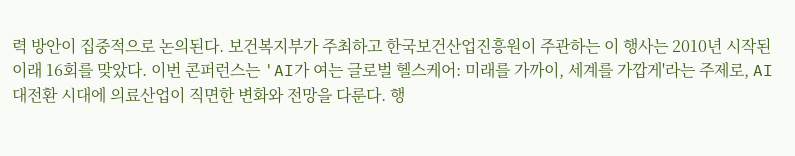력 방안이 집중적으로 논의된다. 보건복지부가 주최하고 한국보건산업진흥원이 주관하는 이 행사는 2010년 시작된 이래 16회를 맞았다. 이번 콘퍼런스는 'AI가 여는 글로벌 헬스케어: 미래를 가까이, 세계를 가깝게'라는 주제로, AI 대전환 시대에 의료산업이 직면한 변화와 전망을 다룬다. 행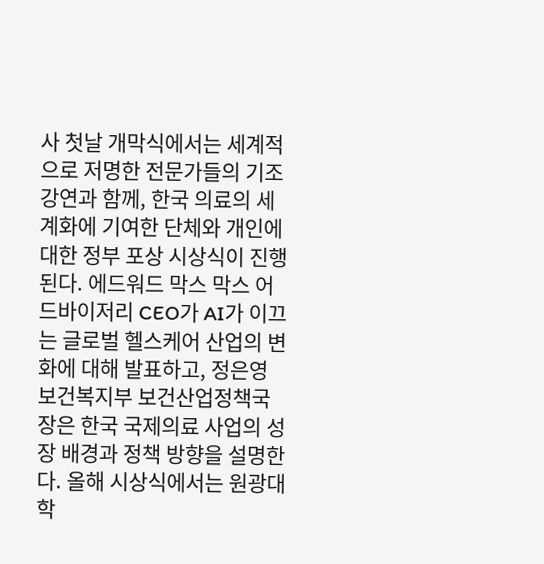사 첫날 개막식에서는 세계적으로 저명한 전문가들의 기조강연과 함께, 한국 의료의 세계화에 기여한 단체와 개인에 대한 정부 포상 시상식이 진행된다. 에드워드 막스 막스 어드바이저리 CEO가 AI가 이끄는 글로벌 헬스케어 산업의 변화에 대해 발표하고, 정은영 보건복지부 보건산업정책국장은 한국 국제의료 사업의 성장 배경과 정책 방향을 설명한다. 올해 시상식에서는 원광대학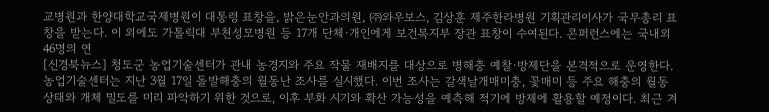교병원과 한양대학교국제병원이 대통령 표창을, 밝은눈안과의원, ㈜와우보스, 김상훈 제주한라병원 기획관리이사가 국무총리 표창을 받는다. 이 외에도 가톨릭대 부천성모병원 등 17개 단체·개인에게 보건복지부 장관 표창이 수여된다. 콘퍼런스에는 국내외 46명의 연
[신경북뉴스] 청도군 농업기술센터가 관내 농경지와 주요 작물 재배지를 대상으로 병해충 예찰·방제단을 본격적으로 운영한다. 농업기술센터는 지난 3월 17일 돌발해충의 월동난 조사를 실시했다. 이번 조사는 갈색날개매미충, 꽃매미 등 주요 해충의 월동 상태와 개체 밀도를 미리 파악하기 위한 것으로, 이후 부화 시기와 확산 가능성을 예측해 적기에 방제에 활용할 예정이다. 최근 겨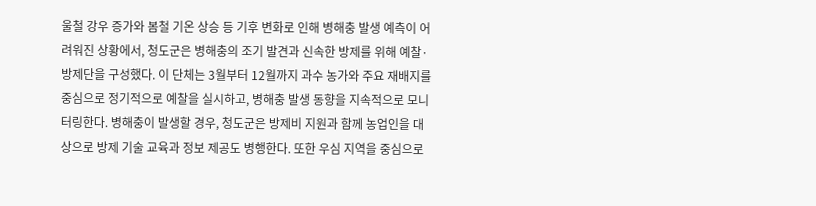울철 강우 증가와 봄철 기온 상승 등 기후 변화로 인해 병해충 발생 예측이 어려워진 상황에서, 청도군은 병해충의 조기 발견과 신속한 방제를 위해 예찰·방제단을 구성했다. 이 단체는 3월부터 12월까지 과수 농가와 주요 재배지를 중심으로 정기적으로 예찰을 실시하고, 병해충 발생 동향을 지속적으로 모니터링한다. 병해충이 발생할 경우, 청도군은 방제비 지원과 함께 농업인을 대상으로 방제 기술 교육과 정보 제공도 병행한다. 또한 우심 지역을 중심으로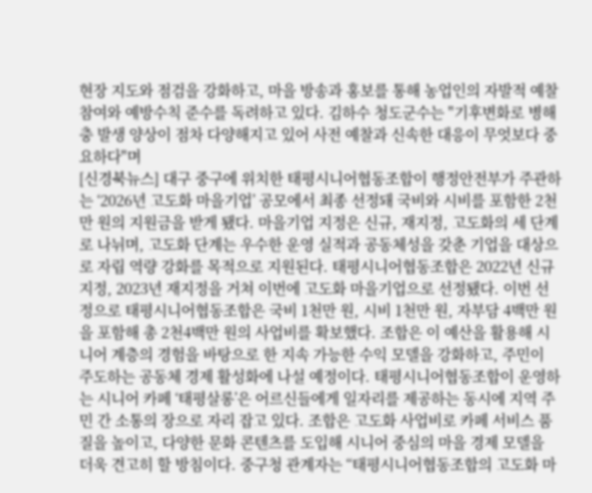현장 지도와 점검을 강화하고, 마을 방송과 홍보를 통해 농업인의 자발적 예찰 참여와 예방수칙 준수를 독려하고 있다. 김하수 청도군수는 "기후변화로 병해충 발생 양상이 점차 다양해지고 있어 사전 예찰과 신속한 대응이 무엇보다 중요하다"며
[신경북뉴스] 대구 중구에 위치한 태평시니어협동조합이 행정안전부가 주관하는 ‘2026년 고도화 마을기업’ 공모에서 최종 선정돼 국비와 시비를 포함한 2천만 원의 지원금을 받게 됐다. 마을기업 지정은 신규, 재지정, 고도화의 세 단계로 나뉘며, 고도화 단계는 우수한 운영 실적과 공동체성을 갖춘 기업을 대상으로 자립 역량 강화를 목적으로 지원된다. 태평시니어협동조합은 2022년 신규 지정, 2023년 재지정을 거쳐 이번에 고도화 마을기업으로 선정됐다. 이번 선정으로 태평시니어협동조합은 국비 1천만 원, 시비 1천만 원, 자부담 4백만 원을 포함해 총 2천4백만 원의 사업비를 확보했다. 조합은 이 예산을 활용해 시니어 계층의 경험을 바탕으로 한 지속 가능한 수익 모델을 강화하고, 주민이 주도하는 공동체 경제 활성화에 나설 예정이다. 태평시니어협동조합이 운영하는 시니어 카페 ‘태평살롱’은 어르신들에게 일자리를 제공하는 동시에 지역 주민 간 소통의 장으로 자리 잡고 있다. 조합은 고도화 사업비로 카페 서비스 품질을 높이고, 다양한 문화 콘텐츠를 도입해 시니어 중심의 마을 경제 모델을 더욱 견고히 할 방침이다. 중구청 관계자는 “태평시니어협동조합의 고도화 마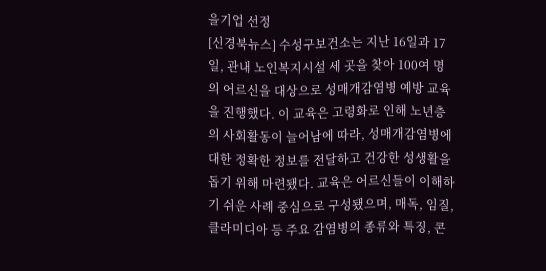을기업 선정
[신경북뉴스] 수성구보건소는 지난 16일과 17일, 관내 노인복지시설 세 곳을 찾아 100여 명의 어르신을 대상으로 성매개감염병 예방 교육을 진행했다. 이 교육은 고령화로 인해 노년층의 사회활동이 늘어남에 따라, 성매개감염병에 대한 정확한 정보를 전달하고 건강한 성생활을 돕기 위해 마련됐다. 교육은 어르신들이 이해하기 쉬운 사례 중심으로 구성됐으며, 매독, 임질, 클라미디아 등 주요 감염병의 종류와 특징, 콘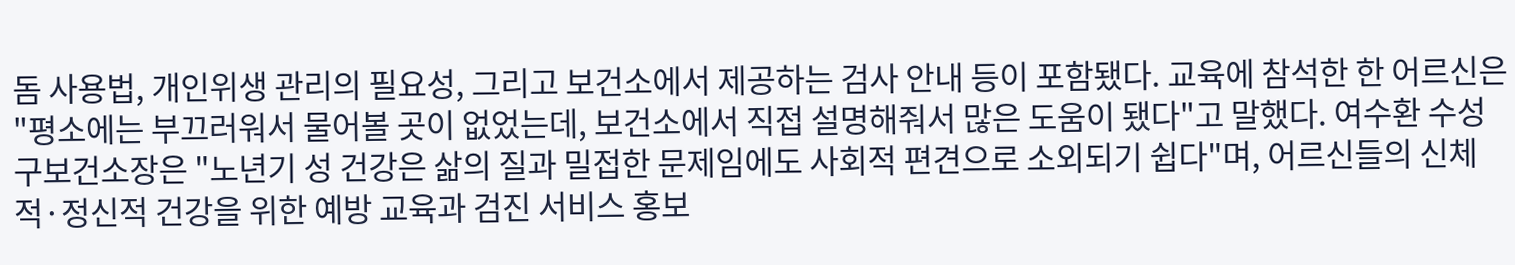돔 사용법, 개인위생 관리의 필요성, 그리고 보건소에서 제공하는 검사 안내 등이 포함됐다. 교육에 참석한 한 어르신은 "평소에는 부끄러워서 물어볼 곳이 없었는데, 보건소에서 직접 설명해줘서 많은 도움이 됐다"고 말했다. 여수환 수성구보건소장은 "노년기 성 건강은 삶의 질과 밀접한 문제임에도 사회적 편견으로 소외되기 쉽다"며, 어르신들의 신체적·정신적 건강을 위한 예방 교육과 검진 서비스 홍보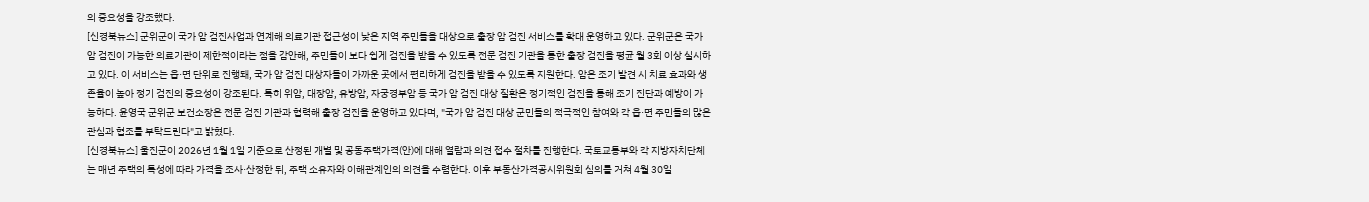의 중요성을 강조했다.
[신경북뉴스] 군위군이 국가 암 검진사업과 연계해 의료기관 접근성이 낮은 지역 주민들을 대상으로 출장 암 검진 서비스를 확대 운영하고 있다. 군위군은 국가 암 검진이 가능한 의료기관이 제한적이라는 점을 감안해, 주민들이 보다 쉽게 검진을 받을 수 있도록 전문 검진 기관을 통한 출장 검진을 평균 월 3회 이상 실시하고 있다. 이 서비스는 읍·면 단위로 진행돼, 국가 암 검진 대상자들이 가까운 곳에서 편리하게 검진을 받을 수 있도록 지원한다. 암은 조기 발견 시 치료 효과와 생존율이 높아 정기 검진의 중요성이 강조된다. 특히 위암, 대장암, 유방암, 자궁경부암 등 국가 암 검진 대상 질환은 정기적인 검진을 통해 조기 진단과 예방이 가능하다. 윤영국 군위군 보건소장은 전문 검진 기관과 협력해 출장 검진을 운영하고 있다며, "국가 암 검진 대상 군민들의 적극적인 참여와 각 읍·면 주민들의 많은 관심과 협조를 부탁드린다"고 밝혔다.
[신경북뉴스] 울진군이 2026년 1월 1일 기준으로 산정된 개별 및 공동주택가격(안)에 대해 열람과 의견 접수 절차를 진행한다. 국토교통부와 각 지방자치단체는 매년 주택의 특성에 따라 가격을 조사·산정한 뒤, 주택 소유자와 이해관계인의 의견을 수렴한다. 이후 부동산가격공시위원회 심의를 거쳐 4월 30일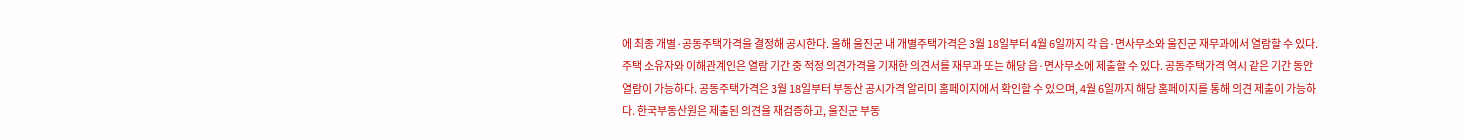에 최종 개별·공동주택가격을 결정해 공시한다. 올해 울진군 내 개별주택가격은 3월 18일부터 4월 6일까지 각 읍·면사무소와 울진군 재무과에서 열람할 수 있다. 주택 소유자와 이해관계인은 열람 기간 중 적정 의견가격을 기재한 의견서를 재무과 또는 해당 읍·면사무소에 제출할 수 있다. 공동주택가격 역시 같은 기간 동안 열람이 가능하다. 공동주택가격은 3월 18일부터 부동산 공시가격 알리미 홈페이지에서 확인할 수 있으며, 4월 6일까지 해당 홈페이지를 통해 의견 제출이 가능하다. 한국부동산원은 제출된 의견을 재검증하고, 울진군 부동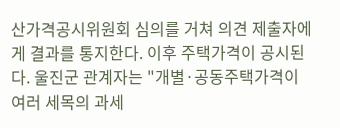산가격공시위원회 심의를 거쳐 의견 제출자에게 결과를 통지한다. 이후 주택가격이 공시된다. 울진군 관계자는 "개별·공동주택가격이 여러 세목의 과세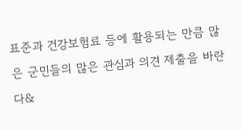표준과 건강보험료 등에 활용되는 만큼 많은 군민들의 많은 관심과 의견 제출을 바란다&